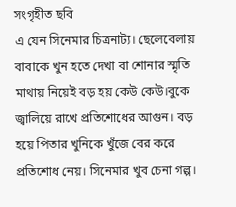সংগৃহীত ছবি
এ যেন সিনেমার চিত্রনাট্য। ছেলেবেলায় বাবাকে খুন হতে দেখা বা শোনার স্মৃতি মাথায় নিয়েই বড় হয় কেউ কেউ।বুকে জ্বালিয়ে রাখে প্রতিশোধের আগুন। বড় হয়ে পিতার খুনিকে খুঁজে বের করে প্রতিশোধ নেয়। সিনেমার খুব চেনা গল্প।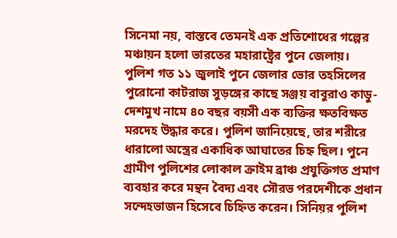সিনেমা নয়, বাস্তবে তেমনই এক প্রতিশোধের গল্পের মঞ্চায়ন হলো ভারতের মহারাষ্ট্রের পুনে জেলায়।
পুলিশ গত ১১ জুলাই পুনে জেলার ভোর তহসিলের পুরোনো কাটরাজ সুড়ঙ্গের কাছে সঞ্জয় বাবুরাও কাডু-দেশমুখ নামে ৪০ বছর বয়সী এক ব্যক্তির ক্ষতবিক্ষত মরদেহ উদ্ধার করে। পুলিশ জানিয়েছে, তার শরীরে ধারালো অস্ত্রের একাধিক আঘাতের চিহ্ন ছিল। পুনে গ্রামীণ পুলিশের লোকাল ক্রাইম ব্রাঞ্চ প্রযুক্তিগত প্রমাণ ব্যবহার করে মন্থন বৈদ্য এবং সৌরভ পরদেশীকে প্রধান সন্দেহভাজন হিসেবে চিহ্নিত করেন। সিনিয়র পুলিশ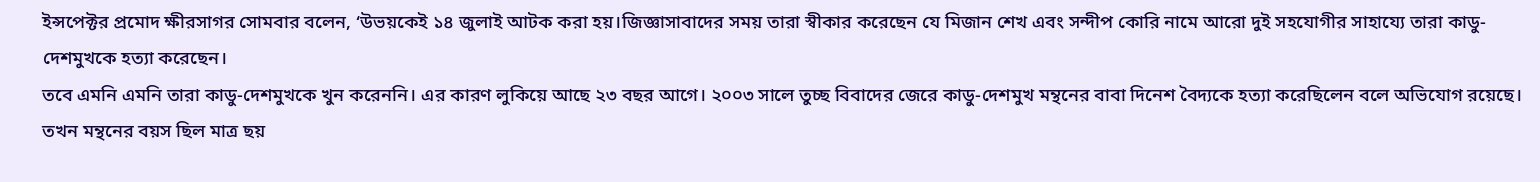ইন্সপেক্টর প্রমোদ ক্ষীরসাগর সোমবার বলেন, ‘উভয়কেই ১৪ জুলাই আটক করা হয়।জিজ্ঞাসাবাদের সময় তারা স্বীকার করেছেন যে মিজান শেখ এবং সন্দীপ কোরি নামে আরো দুই সহযোগীর সাহায্যে তারা কাডু-দেশমুখকে হত্যা করেছেন।
তবে এমনি এমনি তারা কাডু-দেশমুখকে খুন করেননি। এর কারণ লুকিয়ে আছে ২৩ বছর আগে। ২০০৩ সালে তুচ্ছ বিবাদের জেরে কাডু-দেশমুখ মন্থনের বাবা দিনেশ বৈদ্যকে হত্যা করেছিলেন বলে অভিযোগ রয়েছে। তখন মন্থনের বয়স ছিল মাত্র ছয়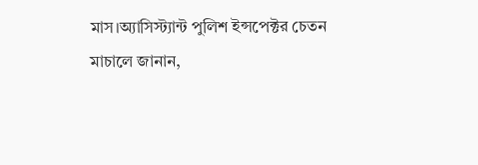মাস।অ্যাসিস্ট্যান্ট পুলিশ ইন্সপেক্টর চেতন মাচালে জানান,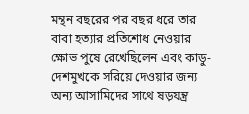মন্থন বছরের পর বছর ধরে তার বাবা হত্যার প্রতিশোধ নেওয়ার ক্ষোভ পুষে রেখেছিলেন এবং কাডু-দেশমুখকে সরিয়ে দেওয়ার জন্য অন্য আসামিদের সাথে ষড়যন্ত্র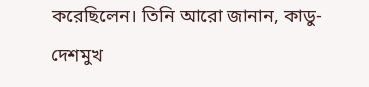করেছিলেন। তিনি আরো জানান, কাডু-দেশমুখ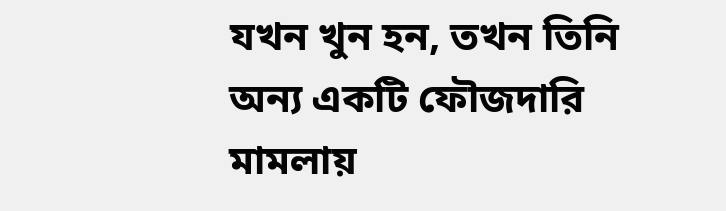যখন খুন হন, তখন তিনি অন্য একটি ফৌজদারি মামলায়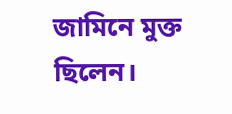জামিনে মুক্ত ছিলেন।